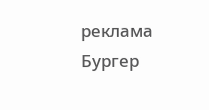реклама
Бургер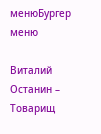менюБургер меню

Виталий Останин – Товарищ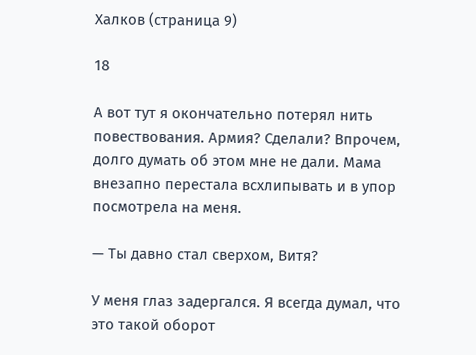Халков (страница 9)

18

А вот тут я окончательно потерял нить повествования. Армия? Сделали? Впрочем, долго думать об этом мне не дали. Мама внезапно перестала всхлипывать и в упор посмотрела на меня.

— Ты давно стал сверхом, Витя?

У меня глаз задергался. Я всегда думал, что это такой оборот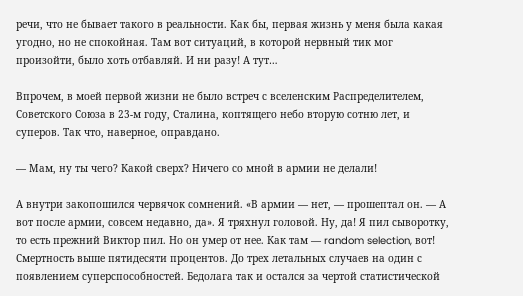речи, что не бывает такого в реальности. Как бы, первая жизнь у меня была какая угодно, но не спокойная. Там вот ситуаций, в которой нервный тик мог произойти, было хоть отбавляй. И ни разу! А тут…

Впрочем, в моей первой жизни не было встреч с вселенским Распределителем, Советского Союза в 23-м году, Сталина, коптящего небо вторую сотню лет, и суперов. Так что, наверное, оправдано.

— Мам, ну ты чего? Какой сверх? Ничего со мной в армии не делали!

А внутри закопошился червячок сомнений. «В армии — нет, — прошептал он. — А вот после армии, совсем недавно, да». Я тряхнул головой. Ну, да! Я пил сыворотку, то есть прежний Виктор пил. Но он умер от нее. Как там — random selection, вот! Смертность выше пятидесяти процентов. До трех летальных случаев на один с появлением суперспособностей. Бедолага так и остался за чертой статистической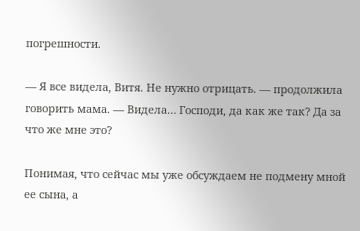погрешности.

— Я все видела, Витя. Не нужно отрицать. — продолжила говорить мама. — Видела… Господи, да как же так? Да за что же мне это?

Понимая, что сейчас мы уже обсуждаем не подмену мной ее сына, а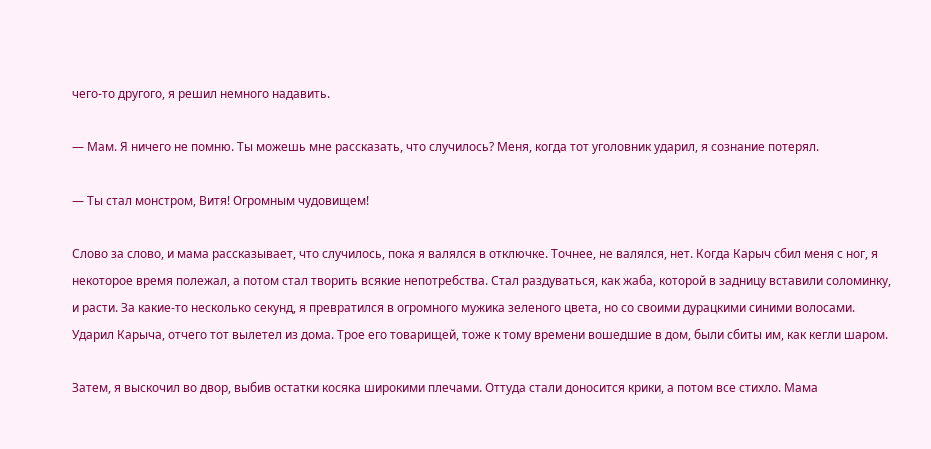чего-то другого, я решил немного надавить.

— Мам. Я ничего не помню. Ты можешь мне рассказать, что случилось? Меня, когда тот уголовник ударил, я сознание потерял.

— Ты стал монстром, Витя! Огромным чудовищем!

Слово за слово, и мама рассказывает, что случилось, пока я валялся в отключке. Точнее, не валялся, нет. Когда Карыч сбил меня с ног, я некоторое время полежал, а потом стал творить всякие непотребства. Стал раздуваться, как жаба, которой в задницу вставили соломинку, и расти. За какие-то несколько секунд, я превратился в огромного мужика зеленого цвета, но со своими дурацкими синими волосами. Ударил Карыча, отчего тот вылетел из дома. Трое его товарищей, тоже к тому времени вошедшие в дом, были сбиты им, как кегли шаром.

Затем, я выскочил во двор, выбив остатки косяка широкими плечами. Оттуда стали доносится крики, а потом все стихло. Мама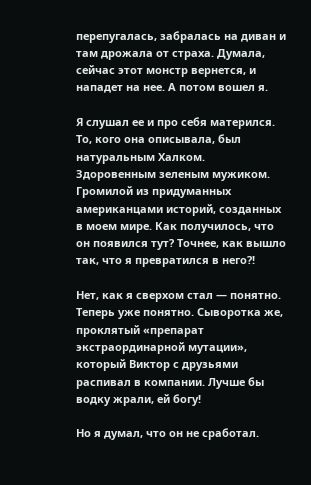перепугалась, забралась на диван и там дрожала от страха. Думала, сейчас этот монстр вернется, и нападет на нее. А потом вошел я.

Я слушал ее и про себя матерился. То, кого она описывала, был натуральным Халком. Здоровенным зеленым мужиком. Громилой из придуманных американцами историй, созданных в моем мире. Как получилось, что он появился тут? Точнее, как вышло так, что я превратился в него?!

Нет, как я сверхом стал — понятно. Теперь уже понятно. Сыворотка же, проклятый «препарат экстраординарной мутации», который Виктор с друзьями распивал в компании. Лучше бы водку жрали, ей богу!

Но я думал, что он не сработал.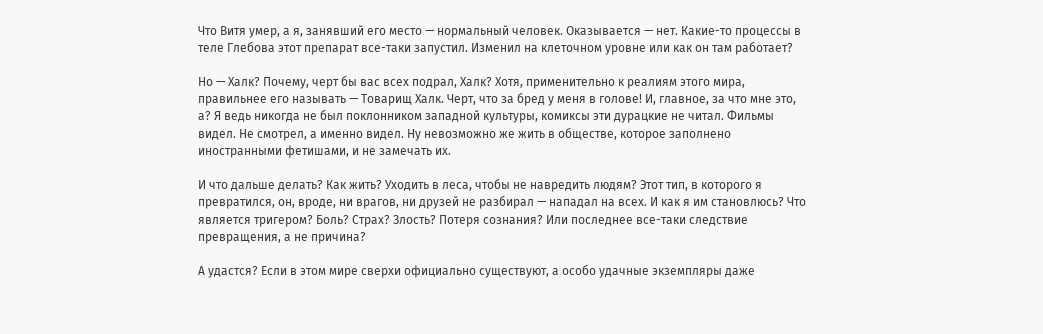Что Витя умер, а я, занявший его место — нормальный человек. Оказывается — нет. Какие-то процессы в теле Глебова этот препарат все-таки запустил. Изменил на клеточном уровне или как он там работает?

Но — Халк? Почему, черт бы вас всех подрал, Халк? Хотя, применительно к реалиям этого мира, правильнее его называть — Товарищ Халк. Черт, что за бред у меня в голове! И, главное, за что мне это, а? Я ведь никогда не был поклонником западной культуры, комиксы эти дурацкие не читал. Фильмы видел. Не смотрел, а именно видел. Ну невозможно же жить в обществе, которое заполнено иностранными фетишами, и не замечать их.

И что дальше делать? Как жить? Уходить в леса, чтобы не навредить людям? Этот тип, в которого я превратился, он, вроде, ни врагов, ни друзей не разбирал — нападал на всех. И как я им становлюсь? Что является тригером? Боль? Страх? Злость? Потеря сознания? Или последнее все-таки следствие превращения, а не причина?

А удастся? Если в этом мире сверхи официально существуют, а особо удачные экземпляры даже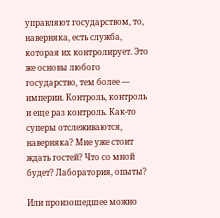управляют государством, то, наверняка, есть служба, которая их контролирует. Это же основы любого государство, тем более — империи. Контроль, контроль и еще раз контроль. Как-то суперы отслеживаются, наверняка? Мне уже стоит ждать гостей? Что со мной будет? Лаборатория, опыты?

Или произошедшее можно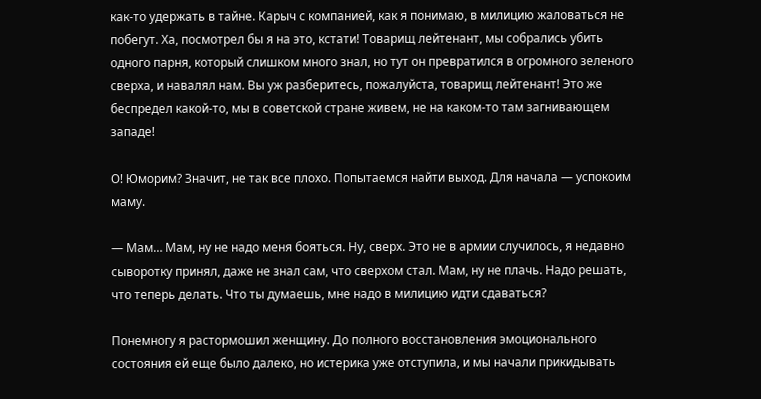как-то удержать в тайне. Карыч с компанией, как я понимаю, в милицию жаловаться не побегут. Ха, посмотрел бы я на это, кстати! Товарищ лейтенант, мы собрались убить одного парня, который слишком много знал, но тут он превратился в огромного зеленого сверха, и навалял нам. Вы уж разберитесь, пожалуйста, товарищ лейтенант! Это же беспредел какой-то, мы в советской стране живем, не на каком-то там загнивающем западе!

О! Юморим? Значит, не так все плохо. Попытаемся найти выход. Для начала — успокоим маму.

— Мам… Мам, ну не надо меня бояться. Ну, сверх. Это не в армии случилось, я недавно сыворотку принял, даже не знал сам, что сверхом стал. Мам, ну не плачь. Надо решать, что теперь делать. Что ты думаешь, мне надо в милицию идти сдаваться?

Понемногу я растормошил женщину. До полного восстановления эмоционального состояния ей еще было далеко, но истерика уже отступила, и мы начали прикидывать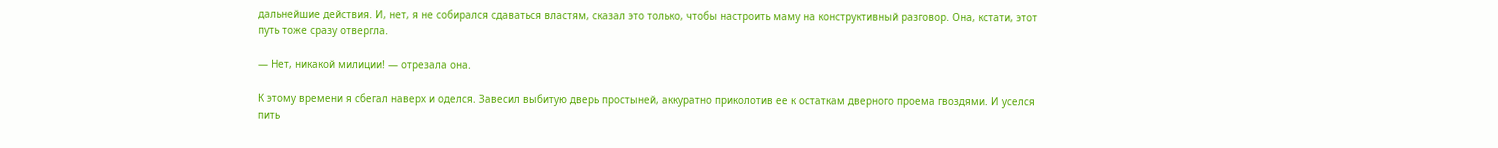дальнейшие действия. И, нет, я не собирался сдаваться властям, сказал это только, чтобы настроить маму на конструктивный разговор. Она, кстати, этот путь тоже сразу отвергла.

— Нет, никакой милиции! — отрезала она.

К этому времени я сбегал наверх и оделся. Завесил выбитую дверь простыней, аккуратно приколотив ее к остаткам дверного проема гвоздями. И уселся пить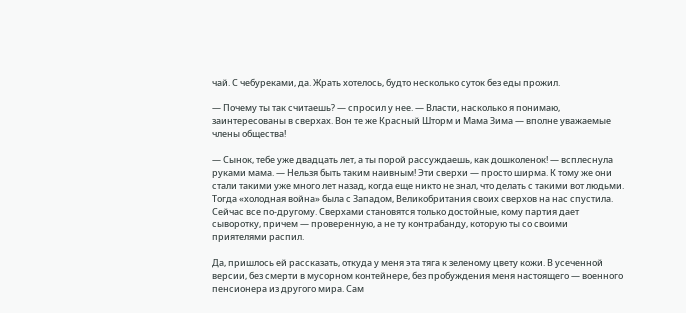чай. С чебуреками, да. Жрать хотелось, будто несколько суток без еды прожил.

— Почему ты так считаешь? — спросил у нее. — Власти, насколько я понимаю, заинтересованы в сверхах. Вон те же Красный Шторм и Мама Зима — вполне уважаемые члены общества!

— Сынок, тебе уже двадцать лет, а ты порой рассуждаешь, как дошколенок! — всплеснула руками мама. — Нельзя быть таким наивным! Эти сверхи — просто ширма. К тому же они стали такими уже много лет назад, когда еще никто не знал, что делать с такими вот людьми. Тогда «холодная война» была с Западом, Великобритания своих сверхов на нас спустила. Сейчас все по-другому. Сверхами становятся только достойные, кому партия дает сыворотку, причем — проверенную, а не ту контрабанду, которую ты со своими приятелями распил.

Да, пришлось ей рассказать, откуда у меня эта тяга к зеленому цвету кожи. В усеченной версии, без смерти в мусорном контейнере, без пробуждения меня настоящего — военного пенсионера из другого мира. Сам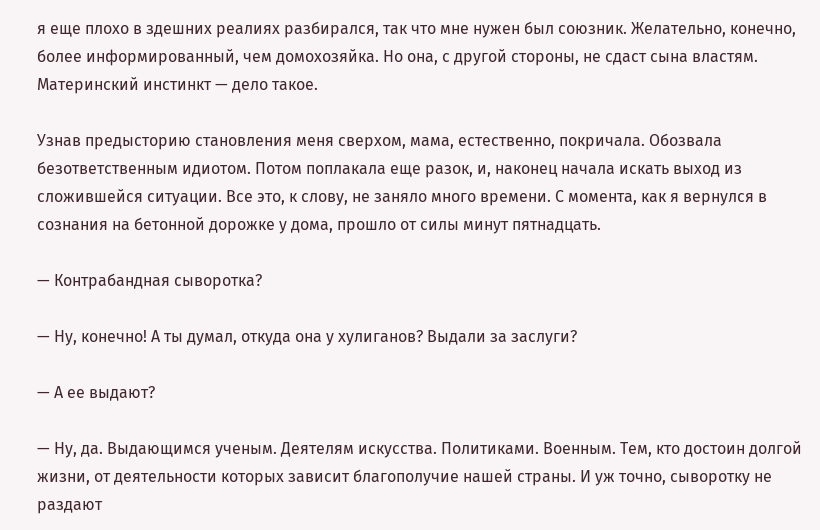я еще плохо в здешних реалиях разбирался, так что мне нужен был союзник. Желательно, конечно, более информированный, чем домохозяйка. Но она, с другой стороны, не сдаст сына властям. Материнский инстинкт — дело такое.

Узнав предысторию становления меня сверхом, мама, естественно, покричала. Обозвала безответственным идиотом. Потом поплакала еще разок, и, наконец начала искать выход из сложившейся ситуации. Все это, к слову, не заняло много времени. С момента, как я вернулся в сознания на бетонной дорожке у дома, прошло от силы минут пятнадцать.

— Контрабандная сыворотка?

— Ну, конечно! А ты думал, откуда она у хулиганов? Выдали за заслуги?

— А ее выдают?

— Ну, да. Выдающимся ученым. Деятелям искусства. Политиками. Военным. Тем, кто достоин долгой жизни, от деятельности которых зависит благополучие нашей страны. И уж точно, сыворотку не раздают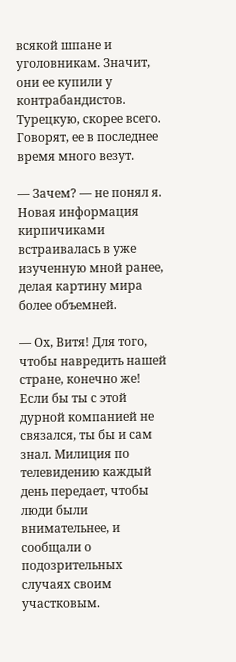всякой шпане и уголовникам. Значит, они ее купили у контрабандистов. Турецкую, скорее всего. Говорят, ее в последнее время много везут.

— Зачем? — не понял я. Новая информация кирпичиками встраивалась в уже изученную мной ранее, делая картину мира более объемней.

— Ох, Витя! Для того, чтобы навредить нашей стране, конечно же! Если бы ты с этой дурной компанией не связался, ты бы и сам знал. Милиция по телевидению каждый день передает, чтобы люди были внимательнее, и сообщали о подозрительных случаях своим участковым.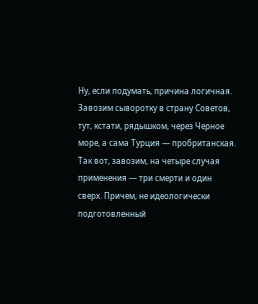Ну, если подумать, причина логичная. Завозим сыворотку в страну Советов, тут, кстати, рядышком, через Черное море, а сама Турция — пробританская. Так вот, завозим, на четыре случая применения — три смерти и один сверх. Причем, не идеологически подготовленный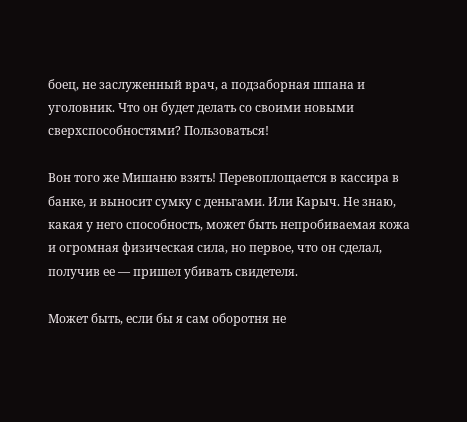боец, не заслуженный врач, а подзаборная шпана и уголовник. Что он будет делать со своими новыми сверхспособностями? Пользоваться!

Вон того же Мишаню взять! Перевоплощается в кассира в банке, и выносит сумку с деньгами. Или Карыч. Не знаю, какая у него способность, может быть непробиваемая кожа и огромная физическая сила, но первое, что он сделал, получив ее — пришел убивать свидетеля.

Может быть, если бы я сам оборотня не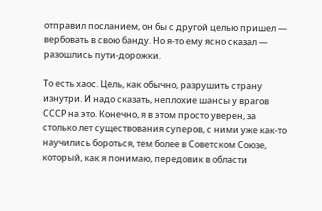отправил посланием, он бы с другой целью пришел — вербовать в свою банду. Но я-то ему ясно сказал — разошлись пути-дорожки.

То есть хаос. Цель, как обычно, разрушить страну изнутри. И надо сказать, неплохие шансы у врагов СССР на это. Конечно, я в этом просто уверен, за столько лет существования суперов, с ними уже как-то научились бороться, тем более в Советском Союзе, который, как я понимаю, передовик в области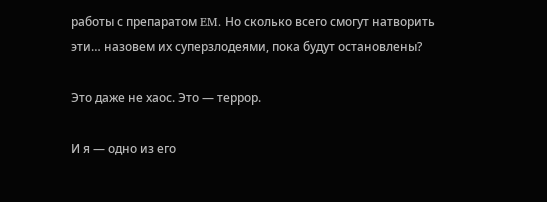работы с препаратом EM. Но сколько всего смогут натворить эти… назовем их суперзлодеями, пока будут остановлены?

Это даже не хаос. Это — террор.

И я — одно из его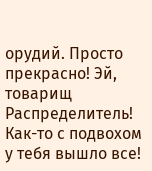орудий. Просто прекрасно! Эй, товарищ Распределитель! Как-то с подвохом у тебя вышло все!